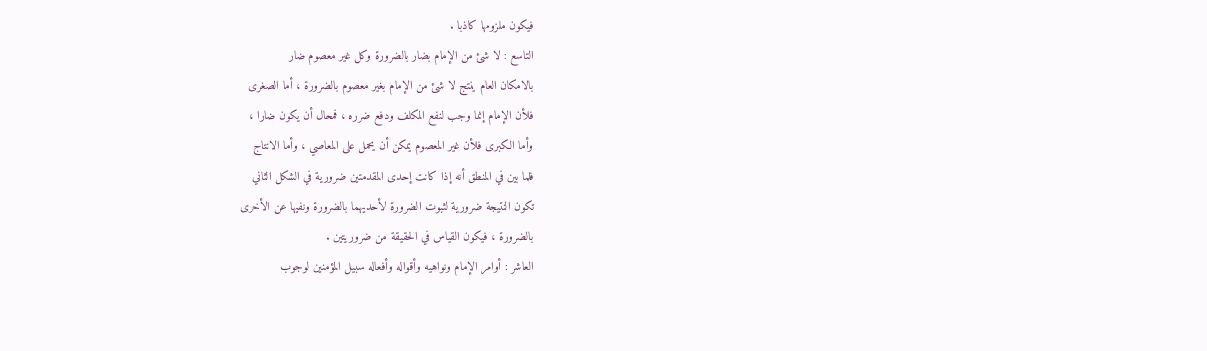فيكون ملزومها كاذبا .
التاسع : لا شئ من الإمام بضار بالضرورة وكل غير معصوم ضار
بالامكان العام ينتج لا شئ من الإمام بغير معصوم بالضرورة ، أما الصغرى
فلأن الإمام إنما وجب لنفع المكلف ودفع ضرره ، فمحال أن يكون ضارا ،
وأما الكبرى فلأن غير المعصوم يمكن أن يحمل على المعاصي ، وأما الانتاج
فلما بين في المنطق أنه إذا كانت إحدى المقدمتين ضرورية في الشكل الثاني
تكون النتيجة ضرورية لثبوت الضرورة لأحديهما بالضرورة ونفيها عن الأخرى
بالضرورة ، فيكون القياس في الحقيقة من ضروريتين .
العاشر : أوامر الإمام ونواهيه وأقواله وأفعاله سبيل المؤمنين لوجوب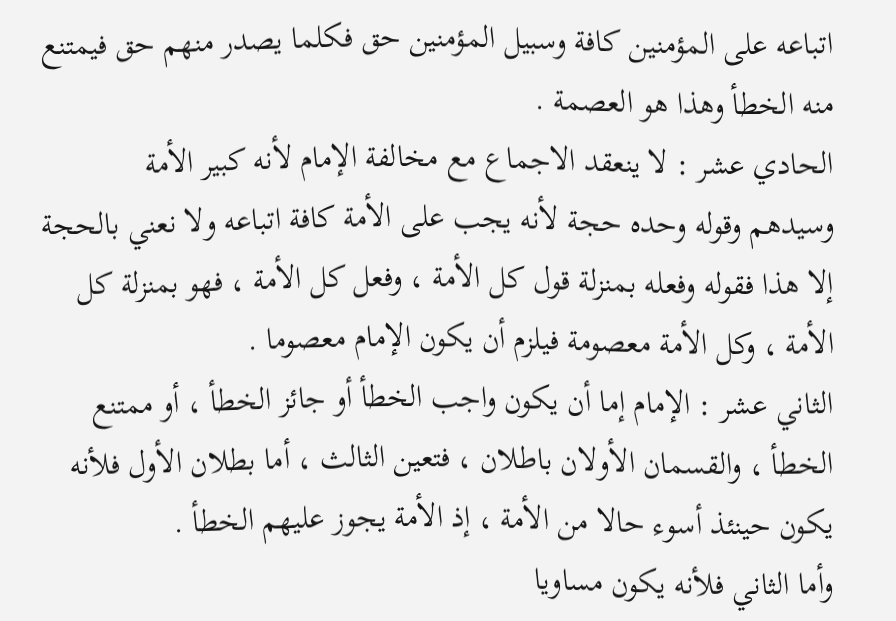اتباعه على المؤمنين كافة وسبيل المؤمنين حق فكلما يصدر منهم حق فيمتنع
منه الخطأ وهذا هو العصمة .
الحادي عشر : لا ينعقد الاجماع مع مخالفة الإمام لأنه كبير الأمة
وسيدهم وقوله وحده حجة لأنه يجب على الأمة كافة اتباعه ولا نعني بالحجة
إلا هذا فقوله وفعله بمنزلة قول كل الأمة ، وفعل كل الأمة ، فهو بمنزلة كل
الأمة ، وكل الأمة معصومة فيلزم أن يكون الإمام معصوما .
الثاني عشر : الإمام إما أن يكون واجب الخطأ أو جائز الخطأ ، أو ممتنع
الخطأ ، والقسمان الأولان باطلان ، فتعين الثالث ، أما بطلان الأول فلأنه
يكون حينئذ أسوء حالا من الأمة ، إذ الأمة يجوز عليهم الخطأ .
وأما الثاني فلأنه يكون مساويا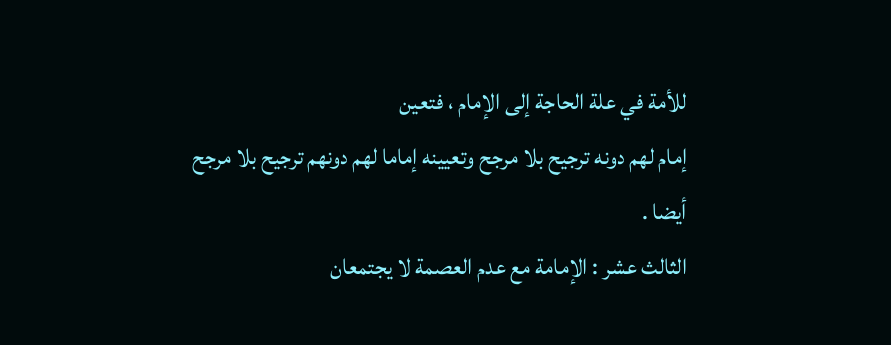للأمة في علة الحاجة إلى الإمام ، فتعين
إمام لهم دونه ترجيح بلا مرجح وتعيينه إماما لهم دونهم ترجيح بلا مرجح
أيضا .
الثالث عشر : الإمامة مع عدم العصمة لا يجتمعان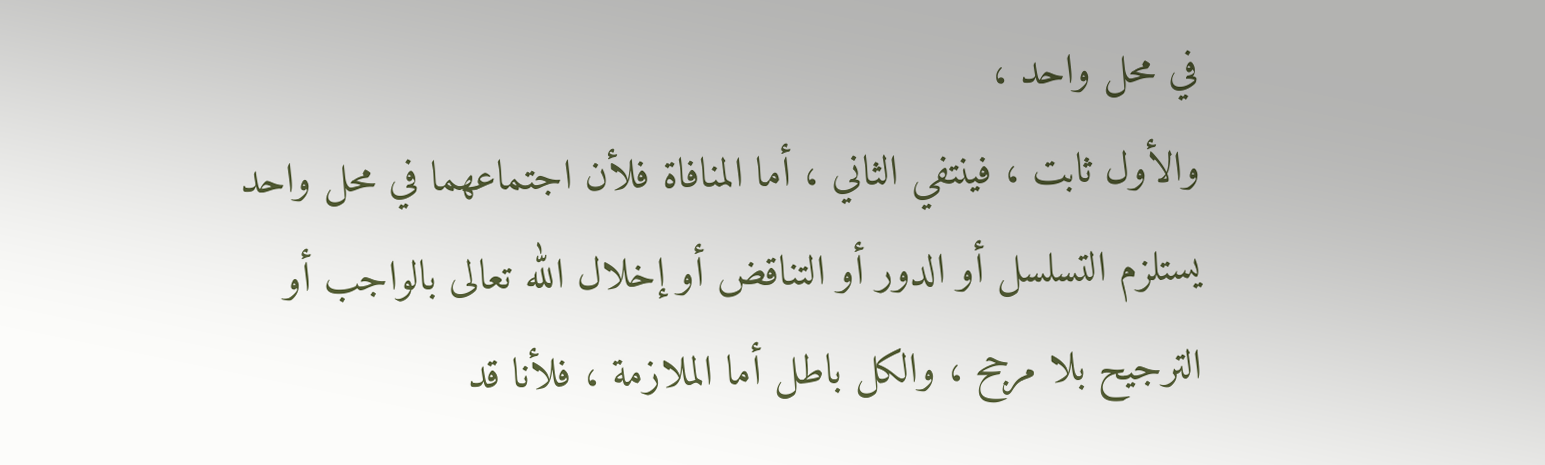في محل واحد ،
والأول ثابت ، فينتفي الثاني ، أما المنافاة فلأن اجتماعهما في محل واحد
يستلزم التسلسل أو الدور أو التناقض أو إخلال الله تعالى بالواجب أو
الترجيح بلا مرجح ، والكل باطل أما الملازمة ، فلأنا قد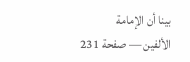بينا أن الإمامة
الألفين — صفحة 231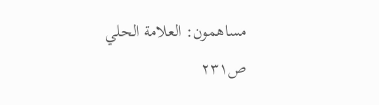مساهمون: العلامة الحلي
ص٢٣١